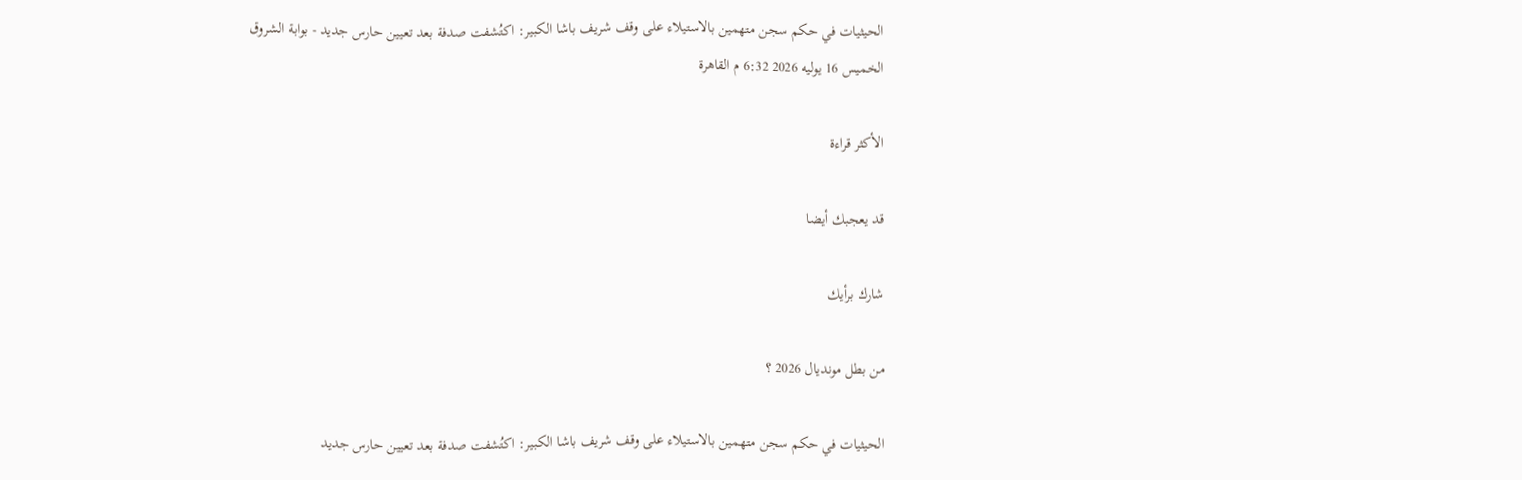الحيثيات في حكم سجن متهمين بالاستيلاء على وقف شريف باشا الكبير: اكتُشفت صدفة بعد تعيين حارس جديد - بوابة الشروق
الخميس 16 يوليه 2026 6:32 م القاهرة

الأكثر قراءة

قد يعجبك أيضا

شارك برأيك

من بطل مونديال 2026 ؟

الحيثيات في حكم سجن متهمين بالاستيلاء على وقف شريف باشا الكبير: اكتُشفت صدفة بعد تعيين حارس جديد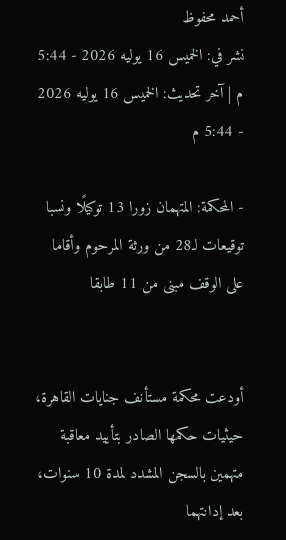أحمد محفوظ
نشر في: الخميس 16 يوليه 2026 - 5:44 م | آخر تحديث: الخميس 16 يوليه 2026 - 5:44 م

- المحكمة: المتهمان زورا 13 توكيلًا ونسبا توقيعات لـ28 من ورثة المرحوم وأقاما على الوقف مبنى من 11 طابقا


أودعت محكمة مستأنف جنايات القاهرة، حيثيات حكمها الصادر بتأييد معاقبة متهمين بالسجن المشدد لمدة 10 سنوات، بعد إدانتهما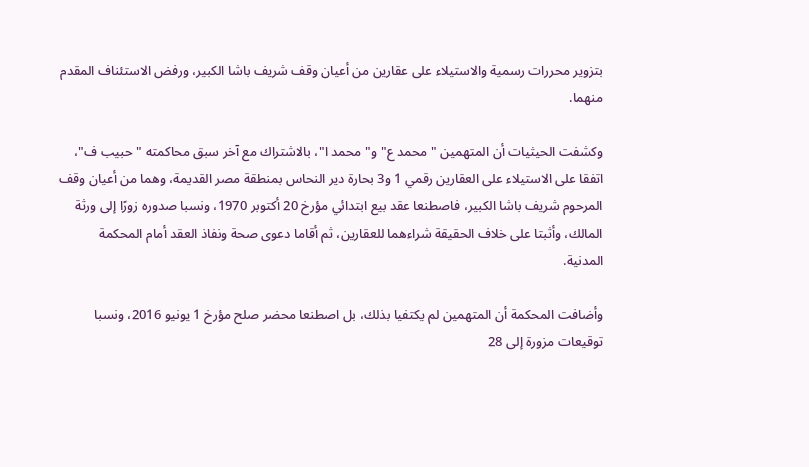بتزوير محررات رسمية والاستيلاء على عقارين من أعيان وقف شريف باشا الكبير، ورفض الاستئناف المقدم منهما.

وكشفت الحيثيات أن المتهمين "محمد ع" و"محمد ا"، بالاشتراك مع آخر سبق محاكمته "حبيب ف"، اتفقا على الاستيلاء على العقارين رقمي 1 و3 بحارة دير النحاس بمنطقة مصر القديمة، وهما من أعيان وقف المرحوم شريف باشا الكبير، فاصطنعا عقد بيع ابتدائي مؤرخ 20 أكتوبر 1970، ونسبا صدوره زورًا إلى ورثة المالك، وأثبتا على خلاف الحقيقة شراءهما للعقارين، ثم أقاما دعوى صحة ونفاذ العقد أمام المحكمة المدنية.

وأضافت المحكمة أن المتهمين لم يكتفيا بذلك، بل اصطنعا محضر صلح مؤرخ 1 يونيو 2016، ونسبا توقيعات مزورة إلى 28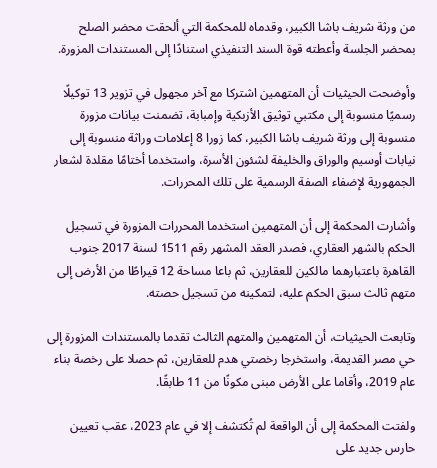من ورثة شريف باشا الكبير، وقدماه للمحكمة التي ألحقت محضر الصلح بمحضر الجلسة وأعطته قوة السند التنفيذي استنادًا إلى المستندات المزورة.

وأوضحت الحيثيات أن المتهمين اشتركا مع آخر مجهول في تزوير 13 توكيلًا رسميًا منسوبة إلى مكتبي توثيق الأزبكية وإمبابة، تضمنت بيانات مزورة منسوبة إلى ورثة شريف باشا الكبير، كما زورا 8 إعلامات وراثة منسوبة إلى نيابات أوسيم والوراق والخليفة لشئون الأسرة، واستخدما أختامًا مقلدة لشعار الجمهورية لإضفاء الصفة الرسمية على تلك المحررات.

وأشارت المحكمة إلى أن المتهمين استخدما المحررات المزورة في تسجيل الحكم بالشهر العقاري، فصدر العقد المشهر رقم 1511 لسنة 2017 جنوب القاهرة باعتبارهما مالكين للعقارين، ثم باعا مساحة 12 قيراطًا من الأرض إلى متهم ثالث سبق الحكم عليه، لتمكينه من تسجيل حصته.

وتابعت الحيثيات، أن المتهمين والمتهم الثالث تقدما بالمستندات المزورة إلى حي مصر القديمة، واستخرجا رخصتي هدم للعقارين، ثم حصلا على رخصة بناء عام 2019، وأقاما على الأرض مبنى مكونًا من 11 طابقًا.

ولفتت المحكمة إلى أن الواقعة لم تُكتشف إلا في عام 2023، عقب تعيين حارس جديد على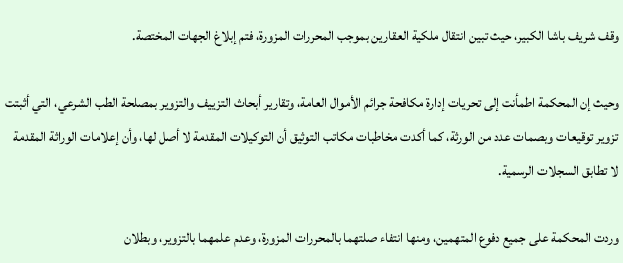وقف شريف باشا الكبير، حيث تبين انتقال ملكية العقارين بموجب المحررات المزورة، فتم إبلاغ الجهات المختصة.

وحيث إن المحكمة اطمأنت إلى تحريات إدارة مكافحة جرائم الأموال العامة، وتقارير أبحاث التزييف والتزوير بمصلحة الطب الشرعي، التي أثبتت تزوير توقيعات وبصمات عدد من الورثة، كما أكدت مخاطبات مكاتب التوثيق أن التوكيلات المقدمة لا أصل لها، وأن إعلامات الوراثة المقدمة لا تطابق السجلات الرسمية.

وردت المحكمة على جميع دفوع المتهمين، ومنها انتفاء صلتهما بالمحررات المزورة، وعدم علمهما بالتزوير، وبطلان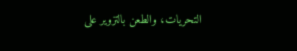التحريات، والطعن بالتزوير على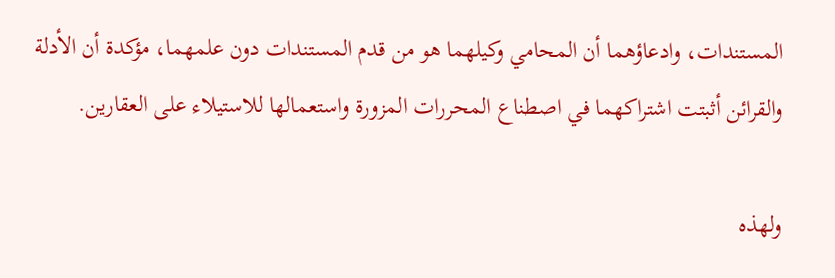المستندات، وادعاؤهما أن المحامي وكيلهما هو من قدم المستندات دون علمهما، مؤكدة أن الأدلة والقرائن أثبتت اشتراكهما في اصطناع المحررات المزورة واستعمالها للاستيلاء على العقارين.

ولهذه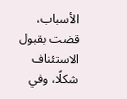الأسباب، قضت بقبول الاستئناف شكلًا، وفي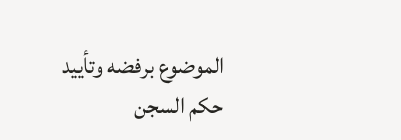الموضوع برفضه وتأييد حكم السجن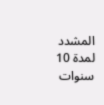المشدد لمدة 10 سنوات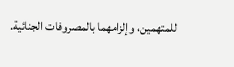للمتهمين، وإلزامهما بالمصروفات الجنائية.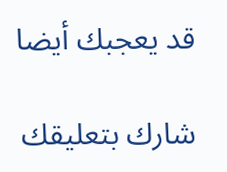قد يعجبك أيضا

شارك بتعليقك